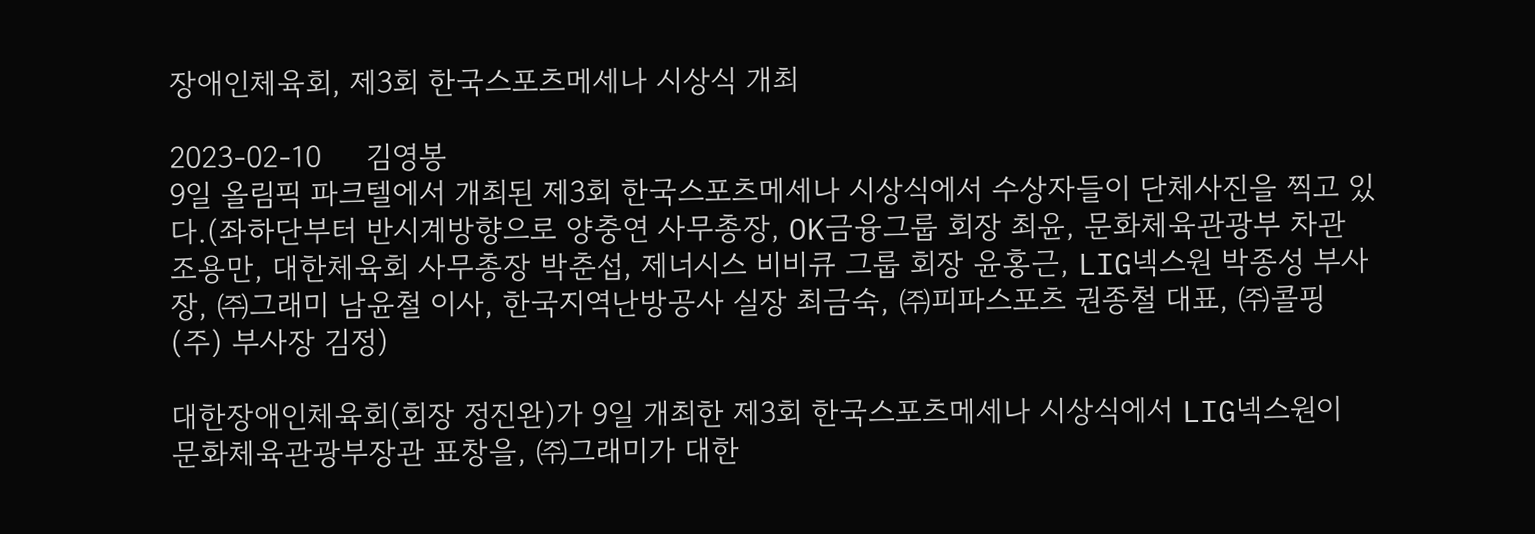장애인체육회, 제3회 한국스포츠메세나 시상식 개최

2023-02-10     김영봉
9일 올림픽 파크텔에서 개최된 제3회 한국스포츠메세나 시상식에서 수상자들이 단체사진을 찍고 있다.(좌하단부터 반시계방향으로 양충연 사무총장, OK금융그룹 회장 최윤, 문화체육관광부 차관 조용만, 대한체육회 사무총장 박춘섭, 제너시스 비비큐 그룹 회장 윤홍근, LIG넥스원 박종성 부사장, ㈜그래미 남윤철 이사, 한국지역난방공사 실장 최금숙, ㈜피파스포츠 권종철 대표, ㈜콜핑(주) 부사장 김정)

대한장애인체육회(회장 정진완)가 9일 개최한 제3회 한국스포츠메세나 시상식에서 LIG넥스원이 문화체육관광부장관 표창을, ㈜그래미가 대한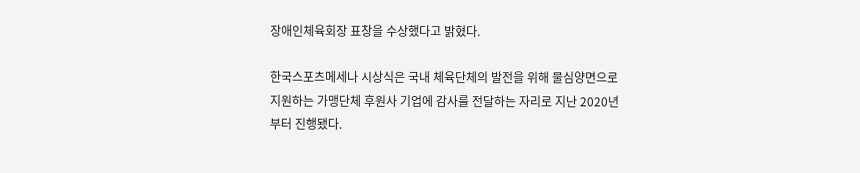장애인체육회장 표창을 수상했다고 밝혔다.

한국스포츠메세나 시상식은 국내 체육단체의 발전을 위해 물심양면으로 지원하는 가맹단체 후원사 기업에 감사를 전달하는 자리로 지난 2020년부터 진행됐다.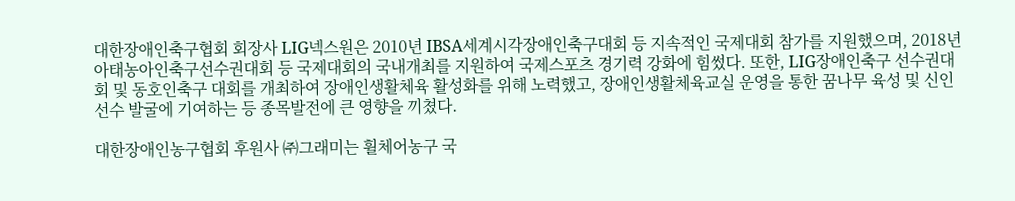대한장애인축구협회 회장사 LIG넥스원은 2010년 IBSA세계시각장애인축구대회 등 지속적인 국제대회 참가를 지원했으며, 2018년 아태농아인축구선수권대회 등 국제대회의 국내개최를 지원하여 국제스포츠 경기력 강화에 힘썼다. 또한, LIG장애인축구 선수권대회 및 동호인축구 대회를 개최하여 장애인생활체육 활성화를 위해 노력했고, 장애인생활체육교실 운영을 통한 꿈나무 육성 및 신인선수 발굴에 기여하는 등 종목발전에 큰 영향을 끼쳤다.

대한장애인농구협회 후원사 ㈜그래미는 휠체어농구 국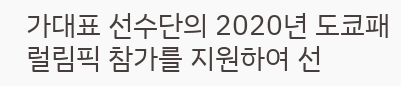가대표 선수단의 2020년 도쿄패럴림픽 참가를 지원하여 선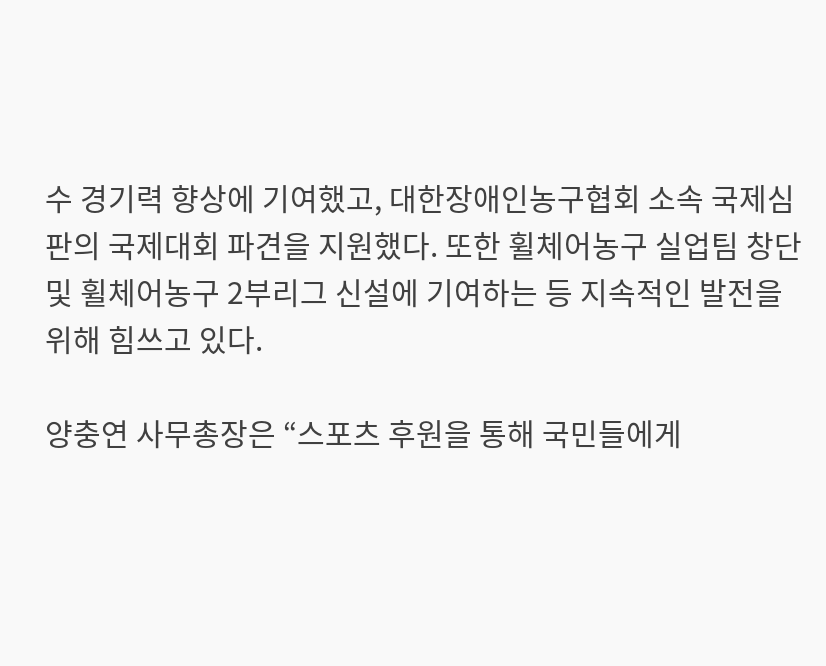수 경기력 향상에 기여했고, 대한장애인농구협회 소속 국제심판의 국제대회 파견을 지원했다. 또한 휠체어농구 실업팀 창단 및 휠체어농구 2부리그 신설에 기여하는 등 지속적인 발전을 위해 힘쓰고 있다.

양충연 사무총장은 “스포츠 후원을 통해 국민들에게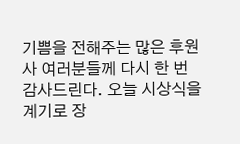기쁨을 전해주는 많은 후원사 여러분들께 다시 한 번 감사드린다. 오늘 시상식을 계기로 장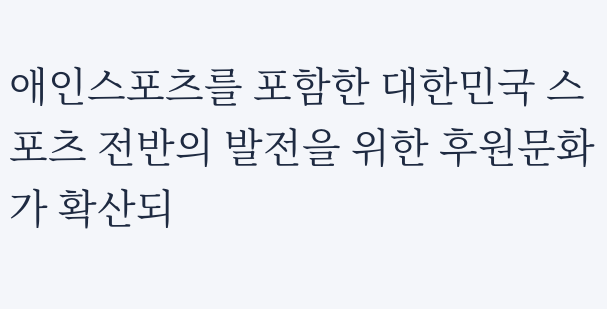애인스포츠를 포함한 대한민국 스포츠 전반의 발전을 위한 후원문화가 확산되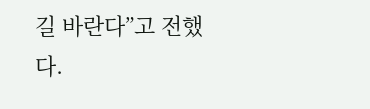길 바란다”고 전했다.